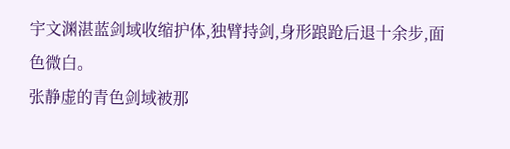宇文渊湛蓝剑域收缩护体,独臂持剑,身形踉跄后退十余步,面色微白。
张静虚的青色剑域被那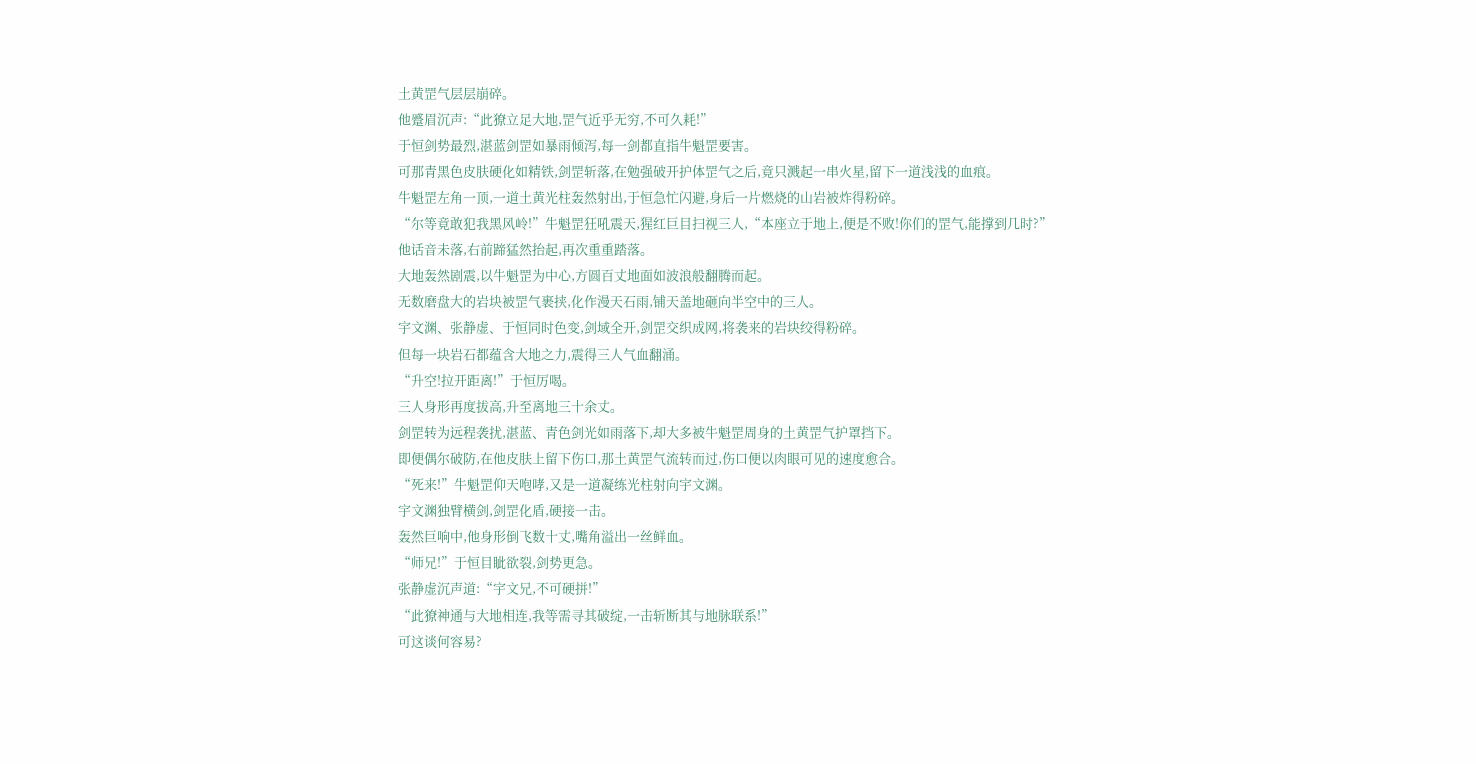土黄罡气层层崩碎。
他蹙眉沉声:“此獠立足大地,罡气近乎无穷,不可久耗!”
于恒剑势最烈,湛蓝剑罡如暴雨倾泻,每一剑都直指牛魁罡要害。
可那青黑色皮肤硬化如精铁,剑罡斩落,在勉强破开护体罡气之后,竟只溅起一串火星,留下一道浅浅的血痕。
牛魁罡左角一顶,一道土黄光柱轰然射出,于恒急忙闪避,身后一片燃烧的山岩被炸得粉碎。
“尔等竟敢犯我黑风岭!”牛魁罡狂吼震天,猩红巨目扫视三人,“本座立于地上,便是不败!你们的罡气,能撑到几时?”
他话音未落,右前蹄猛然抬起,再次重重踏落。
大地轰然剧震,以牛魁罡为中心,方圆百丈地面如波浪般翻腾而起。
无数磨盘大的岩块被罡气裹挟,化作漫天石雨,铺天盖地砸向半空中的三人。
宇文渊、张静虚、于恒同时色变,剑域全开,剑罡交织成网,将袭来的岩块绞得粉碎。
但每一块岩石都蕴含大地之力,震得三人气血翻涌。
“升空!拉开距离!”于恒厉喝。
三人身形再度拔高,升至离地三十余丈。
剑罡转为远程袭扰,湛蓝、青色剑光如雨落下,却大多被牛魁罡周身的土黄罡气护罩挡下。
即便偶尔破防,在他皮肤上留下伤口,那土黄罡气流转而过,伤口便以肉眼可见的速度愈合。
“死来!”牛魁罡仰天咆哮,又是一道凝练光柱射向宇文渊。
宇文渊独臂横剑,剑罡化盾,硬接一击。
轰然巨响中,他身形倒飞数十丈,嘴角溢出一丝鲜血。
“师兄!”于恒目眦欲裂,剑势更急。
张静虚沉声道:“宇文兄,不可硬拼!”
“此獠神通与大地相连,我等需寻其破绽,一击斩断其与地脉联系!”
可这谈何容易?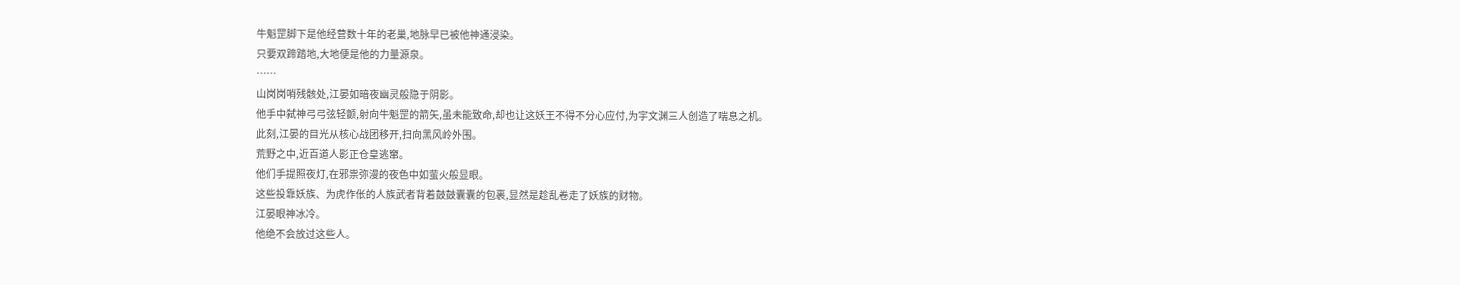牛魁罡脚下是他经营数十年的老巢,地脉早已被他神通浸染。
只要双蹄踏地,大地便是他的力量源泉。
……
山岗岗哨残骸处,江晏如暗夜幽灵般隐于阴影。
他手中弑神弓弓弦轻颤,射向牛魁罡的箭矢,虽未能致命,却也让这妖王不得不分心应付,为宇文渊三人创造了喘息之机。
此刻,江晏的目光从核心战团移开,扫向黑风岭外围。
荒野之中,近百道人影正仓皇逃窜。
他们手提照夜灯,在邪祟弥漫的夜色中如萤火般显眼。
这些投靠妖族、为虎作伥的人族武者背着鼓鼓囊囊的包裹,显然是趁乱卷走了妖族的财物。
江晏眼神冰冷。
他绝不会放过这些人。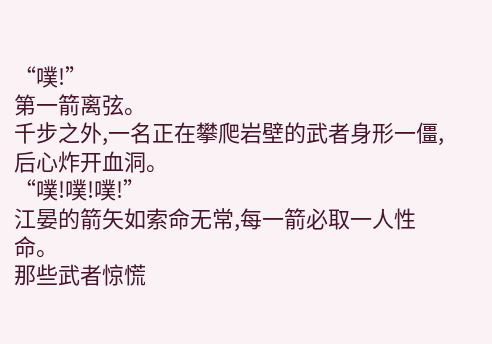“噗!”
第一箭离弦。
千步之外,一名正在攀爬岩壁的武者身形一僵,后心炸开血洞。
“噗!噗!噗!”
江晏的箭矢如索命无常,每一箭必取一人性命。
那些武者惊慌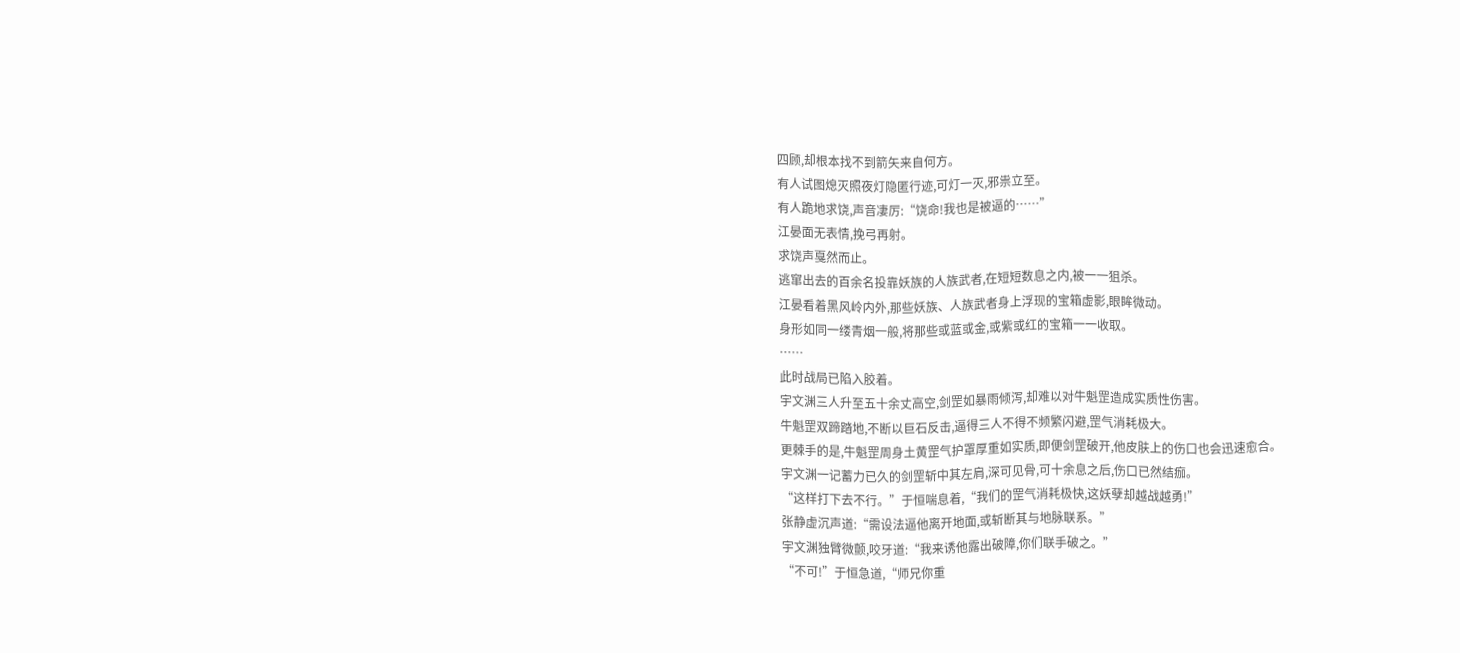四顾,却根本找不到箭矢来自何方。
有人试图熄灭照夜灯隐匿行迹,可灯一灭,邪祟立至。
有人跪地求饶,声音凄厉:“饶命!我也是被逼的……”
江晏面无表情,挽弓再射。
求饶声戛然而止。
逃窜出去的百余名投靠妖族的人族武者,在短短数息之内,被一一狙杀。
江晏看着黑风岭内外,那些妖族、人族武者身上浮现的宝箱虚影,眼眸微动。
身形如同一缕青烟一般,将那些或蓝或金,或紫或红的宝箱一一收取。
……
此时战局已陷入胶着。
宇文渊三人升至五十余丈高空,剑罡如暴雨倾泻,却难以对牛魁罡造成实质性伤害。
牛魁罡双蹄踏地,不断以巨石反击,逼得三人不得不频繁闪避,罡气消耗极大。
更棘手的是,牛魁罡周身土黄罡气护罩厚重如实质,即便剑罡破开,他皮肤上的伤口也会迅速愈合。
宇文渊一记蓄力已久的剑罡斩中其左肩,深可见骨,可十余息之后,伤口已然结痂。
“这样打下去不行。”于恒喘息着,“我们的罡气消耗极快,这妖孽却越战越勇!”
张静虚沉声道:“需设法逼他离开地面,或斩断其与地脉联系。”
宇文渊独臂微颤,咬牙道:“我来诱他露出破障,你们联手破之。”
“不可!”于恒急道,“师兄你重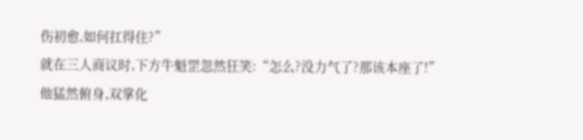伤初愈,如何扛得住?”
就在三人商议时,下方牛魁罡忽然狂笑:“怎么?没力气了?那该本座了!”
他猛然俯身,双掌化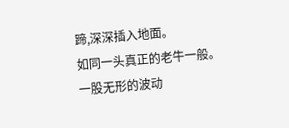蹄,深深插入地面。
如同一头真正的老牛一般。
一股无形的波动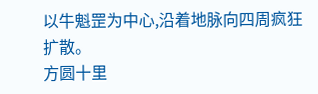以牛魁罡为中心,沿着地脉向四周疯狂扩散。
方圆十里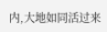内,大地如同活过来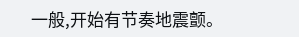一般,开始有节奏地震颤。